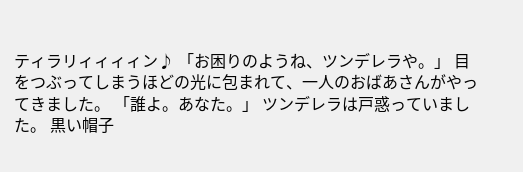ティラリィィィィン♪ 「お困りのようね、ツンデレラや。」 目をつぶってしまうほどの光に包まれて、一人のおばあさんがやってきました。 「誰よ。あなた。」 ツンデレラは戸惑っていました。 黒い帽子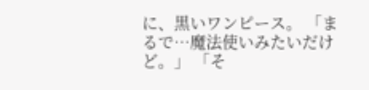に、黒いワンピース。 「まるで…魔法使いみたいだけど。」 「そ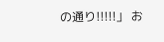の通り!!!!!」 お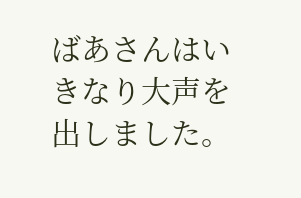ばあさんはいきなり大声を出しました。